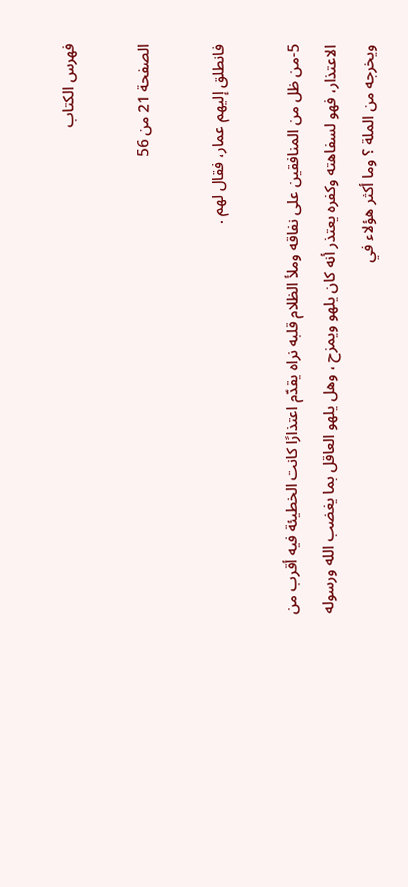فهرس الكتاب

الصفحة 21 من 56

فانطلق إليهم عمار، فقال لهم .

5-من ظل من المنافقين على نفاقه وملأ الظلام قلبه نراه يقدّم اعتذارًا كانت الخطيئة فيه أقرب من الاعتذار، فهو لسفاهته وكفره يعتذر أنه كان يلهو ويمزح ، وهل يلهو العاقل بما يغضب الله ورسوله ويخرجه من الملة ؟ وما أكثر هؤلاء في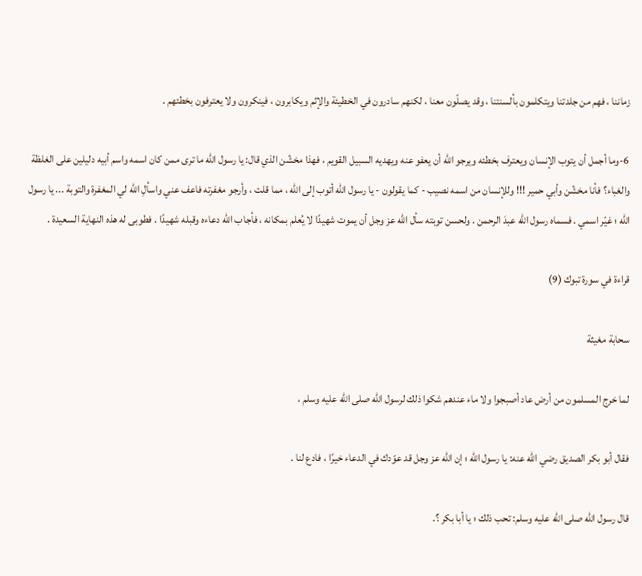زماننا ، فهم من جلدتنا ويتكلمون بألسنتنا ، وقد يصلّون معنا ، لكنهم سادرون في الخطيئة والإثم ويكابرون ، فينكرون ولا يعترفون بخطئهم .

6-وما أجمل أن يتوب الإنسان ويعترف بخطئه ويرجو الله أن يعفو عنه ويهديه السبيل القويم ، فهذا مخشّن الذي قال: يا رسول الله ما ترى ممن كان اسمه واسم أبيه دليلين على الغلظة والغباء؟ فأنا مخشّن وأبي حمير !!! وللإنسان من اسمه نصيب - كما يقولون - يا رسول الله أتوب إلى الله ، مما قلت ، وأرجو مغفرته فاعف عني واسألِ الله لي المغفرة والتوبة ... يا رسول الله ؛ غيّر اسمي . فسماه رسول الله عبدَ الرحمن . ولحسن توبته سأل الله عز وجل أن يموت شهيدًا لا يُعلم بمكانه ، فأجاب الله دعاءه وقبله شهيدًا . فطوبى له هذه النهاية السعيدة .

قراءة في سورة تبوك (9)

سحابة مغيثة

لما خرج المسلمون من أرض عاد أصبجوا ولا ماء عندهم شكوا ذلك لرسول الله صلى الله عليه وسلم ،

فقال أبو بكر الصديق رضي الله عنه: يا رسول الله ؛ إن الله عز وجل قد عوّدك في الدعاء خيرًا ، فادع لنا .

قال رسول الله صلى الله عليه وسلم: تحب ذلك ؛ يا أبا بكر ؟.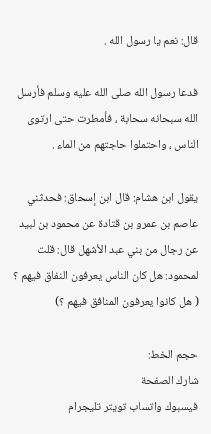قال: نعم يا رسول الله .

فدعا رسول الله صلى الله عليه وسلم فأرسل الله سبحانه سحابة ، فأمطرت حتى ارتوى الناس ، واحتملوا حاجتهم من الماء .

يقول ابن هشام: قال ابن إسحاق: فحدثني عاصم بن عمرو بن قتادة عن محمود بن لبيد عن رجال من بني عبد الأشهل قال: قلت لمحمود: هل كان الناس يعرفون النفاق فيهم ؟ ( هل كانوا يعرفون المنافق فيهم ؟)

حجم الخط:
شارك الصفحة
فيسبوك واتساب تويتر تليجرام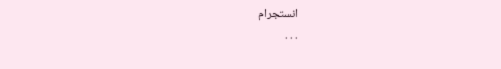انستجرام
. . .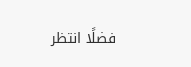فضلًا انتظر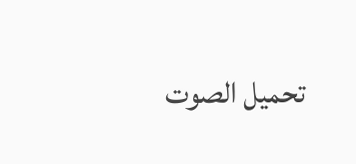تحميل الصوت